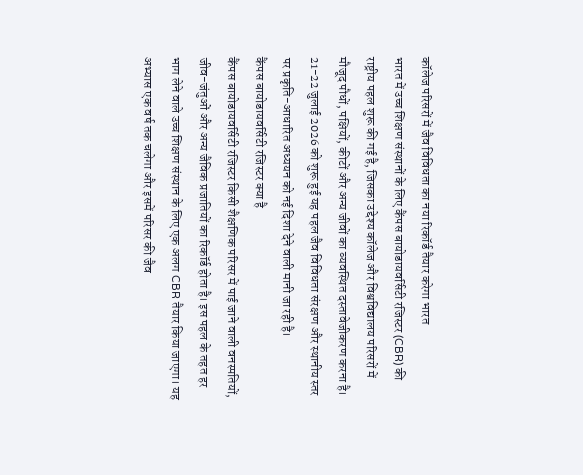कॉलेज परिसरों में जैव विविधता का नया रिकॉर्ड तैयार करेगा भारत
भारत में उच्च शिक्षण संस्थानों के लिए कैंपस बायोडायवर्सिटी रजिस्टर (CBR) की राष्ट्रीय पहल शुरू की गई है, जिसका उद्देश्य कॉलेज और विश्वविद्यालय परिसरों में मौजूद पौधों, पक्षियों, कीटों और अन्य जीवों का व्यवस्थित दस्तावेजीकरण करना है। 21-22 जुलाई 2026 को शुरू हुई यह पहल जैव विविधता संरक्षण और स्थानीय स्तर पर प्रकृति-आधारित अध्ययन को नई दिशा देने वाली मानी जा रही है।
कैंपस बायोडायवर्सिटी रजिस्टर क्या है
कैंपस बायोडायवर्सिटी रजिस्टर किसी शैक्षणिक परिसर में पाई जाने वाली वनस्पतियों, जीव-जंतुओं और अन्य जैविक प्रजातियों का रिकॉर्ड होता है। इस पहल के तहत हर भाग लेने वाले उच्च शिक्षण संस्थान के लिए एक अलग CBR तैयार किया जाएगा। यह अभ्यास एक वर्ष तक चलेगा और इसमें परिसर की जैव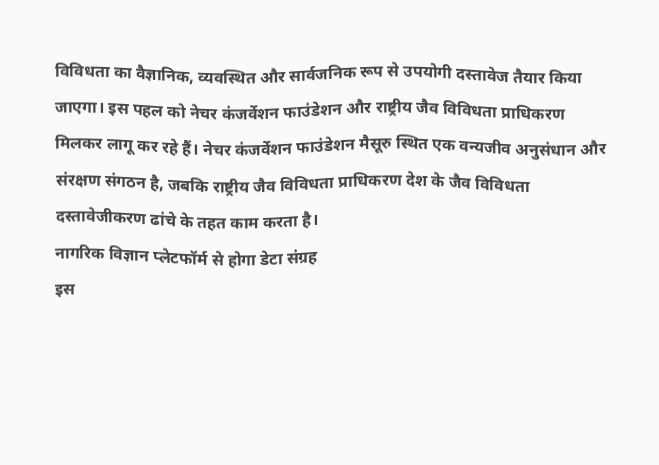विविधता का वैज्ञानिक, व्यवस्थित और सार्वजनिक रूप से उपयोगी दस्तावेज तैयार किया जाएगा। इस पहल को नेचर कंजर्वेशन फाउंडेशन और राष्ट्रीय जैव विविधता प्राधिकरण मिलकर लागू कर रहे हैं। नेचर कंजर्वेशन फाउंडेशन मैसूरु स्थित एक वन्यजीव अनुसंधान और संरक्षण संगठन है, जबकि राष्ट्रीय जैव विविधता प्राधिकरण देश के जैव विविधता दस्तावेजीकरण ढांचे के तहत काम करता है।
नागरिक विज्ञान प्लेटफॉर्म से होगा डेटा संग्रह
इस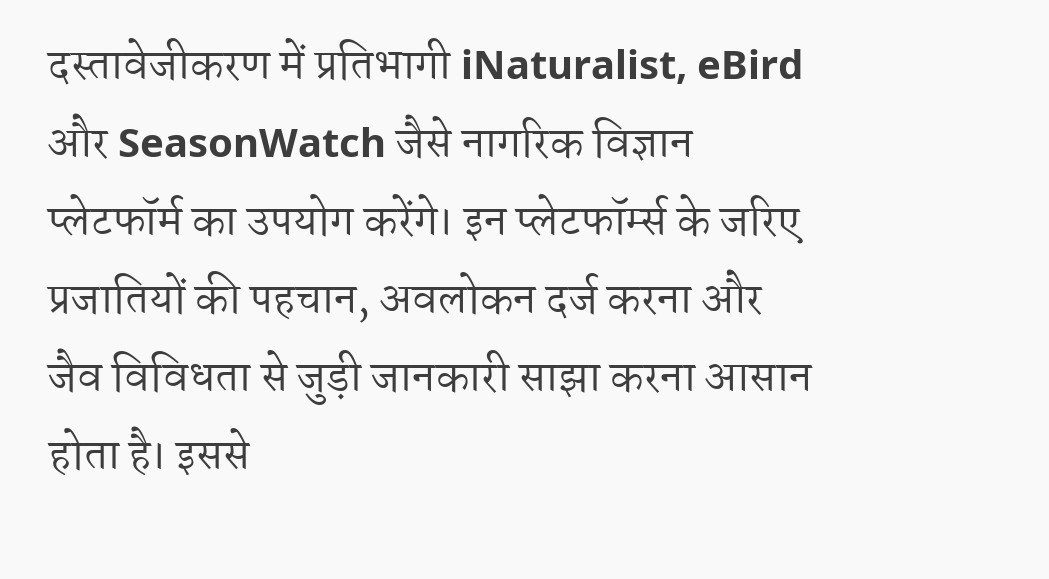दस्तावेजीकरण में प्रतिभागी iNaturalist, eBird और SeasonWatch जैसे नागरिक विज्ञान प्लेटफॉर्म का उपयोग करेंगे। इन प्लेटफॉर्म्स के जरिए प्रजातियों की पहचान, अवलोकन दर्ज करना और जैव विविधता से जुड़ी जानकारी साझा करना आसान होता है। इससे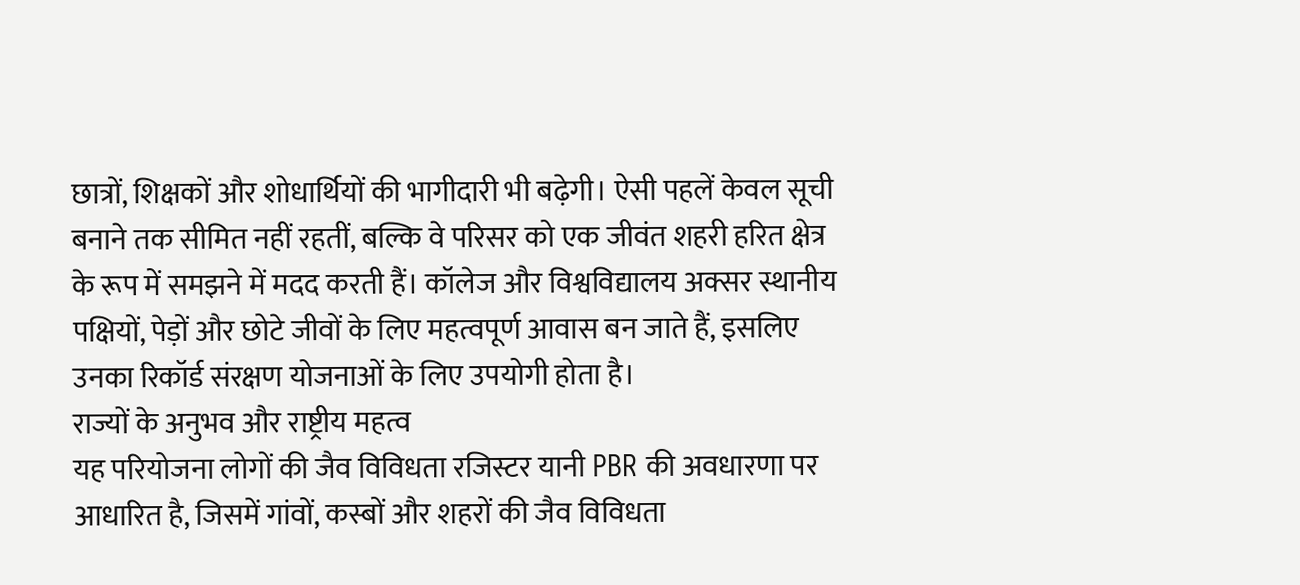छात्रों, शिक्षकों और शोधार्थियों की भागीदारी भी बढ़ेगी। ऐसी पहलें केवल सूची बनाने तक सीमित नहीं रहतीं, बल्कि वे परिसर को एक जीवंत शहरी हरित क्षेत्र के रूप में समझने में मदद करती हैं। कॉलेज और विश्वविद्यालय अक्सर स्थानीय पक्षियों, पेड़ों और छोटे जीवों के लिए महत्वपूर्ण आवास बन जाते हैं, इसलिए उनका रिकॉर्ड संरक्षण योजनाओं के लिए उपयोगी होता है।
राज्यों के अनुभव और राष्ट्रीय महत्व
यह परियोजना लोगों की जैव विविधता रजिस्टर यानी PBR की अवधारणा पर आधारित है, जिसमें गांवों, कस्बों और शहरों की जैव विविधता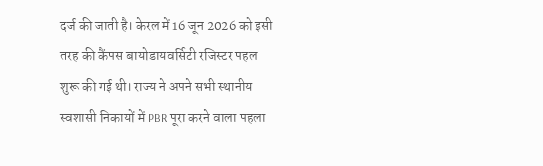दर्ज की जाती है। केरल में 16 जून 2026 को इसी तरह की कैंपस बायोडायवर्सिटी रजिस्टर पहल शुरू की गई थी। राज्य ने अपने सभी स्थानीय स्वशासी निकायों में PBR पूरा करने वाला पहला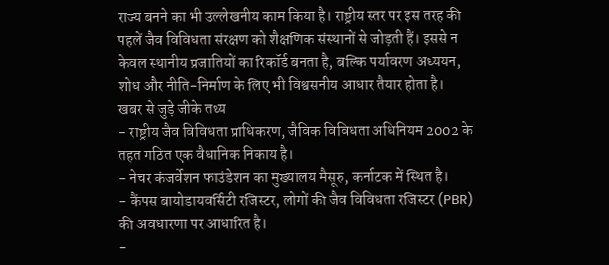राज्य बनने का भी उल्लेखनीय काम किया है। राष्ट्रीय स्तर पर इस तरह की पहलें जैव विविधता संरक्षण को शैक्षणिक संस्थानों से जोड़ती हैं। इससे न केवल स्थानीय प्रजातियों का रिकॉर्ड बनता है, बल्कि पर्यावरण अध्ययन, शोध और नीति-निर्माण के लिए भी विश्वसनीय आधार तैयार होता है।
खबर से जुड़े जीके तथ्य
- राष्ट्रीय जैव विविधता प्राधिकरण, जैविक विविधता अधिनियम 2002 के तहत गठित एक वैधानिक निकाय है।
- नेचर कंजर्वेशन फाउंडेशन का मुख्यालय मैसूरु, कर्नाटक में स्थित है।
- कैंपस बायोडायवर्सिटी रजिस्टर, लोगों की जैव विविधता रजिस्टर (PBR) की अवधारणा पर आधारित है।
-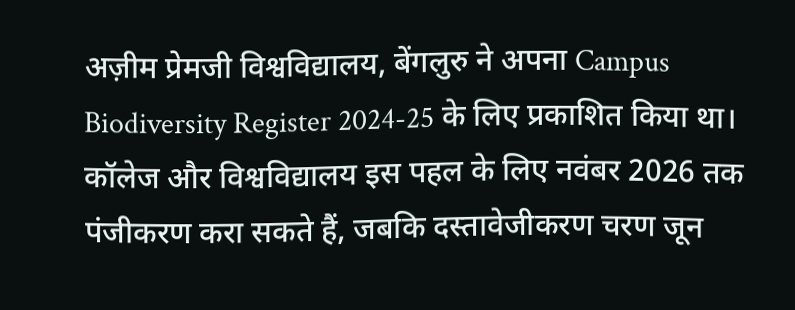अज़ीम प्रेमजी विश्वविद्यालय, बेंगलुरु ने अपना Campus Biodiversity Register 2024-25 के लिए प्रकाशित किया था।
कॉलेज और विश्वविद्यालय इस पहल के लिए नवंबर 2026 तक पंजीकरण करा सकते हैं, जबकि दस्तावेजीकरण चरण जून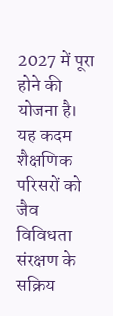2027 में पूरा होने की योजना है। यह कदम शैक्षणिक परिसरों को जैव विविधता संरक्षण के सक्रिय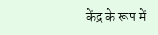केंद्र के रूप में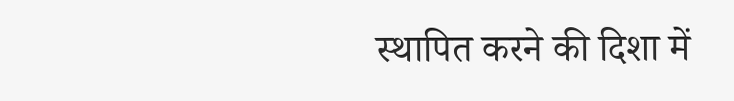स्थापित करने की दिशा में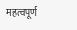महत्वपूर्ण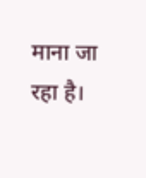माना जा रहा है।